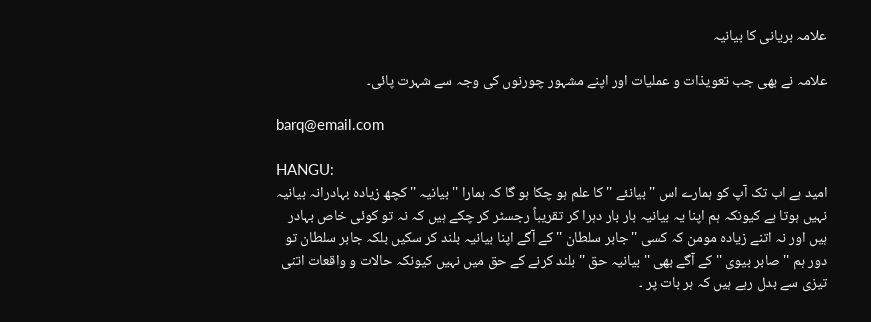علامہ بریانی کا بیانیہ

علامہ نے بھی جب تعویذات و عملیات اور اپنے مشہور چورنوں کی وجہ سے شہرت پائی۔

barq@email.com

HANGU:
امید ہے اب تک آپ کو ہمارے اس '' بیانئے '' کا علم ہو چکا ہو گا کہ ہمارا '' بیانیہ ''کچھ زیادہ بہادرانہ بیانیہ نہیں ہوتا ہے کیونکہ ہم اپنا یہ بیانیہ بار بار دہرا کر تقریباً رجسٹر کر چکے ہیں کہ نہ تو کوئی خاص بہادر ہیں اور نہ اتنے زیادہ مومن کہ کسی '' جابر سلطان '' کے آگے اپنا بیانیہ بلند کر سکیں بلکہ جابر سلطان تو دور ہم '' صابر بیوی '' کے آگے بھی '' بیانیہ حق '' بلند کرنے کے حق میں نہیں کیونکہ حالات و واقعات اتنی تیزی سے بدل رہے ہیں کہ ہر بات پر ۔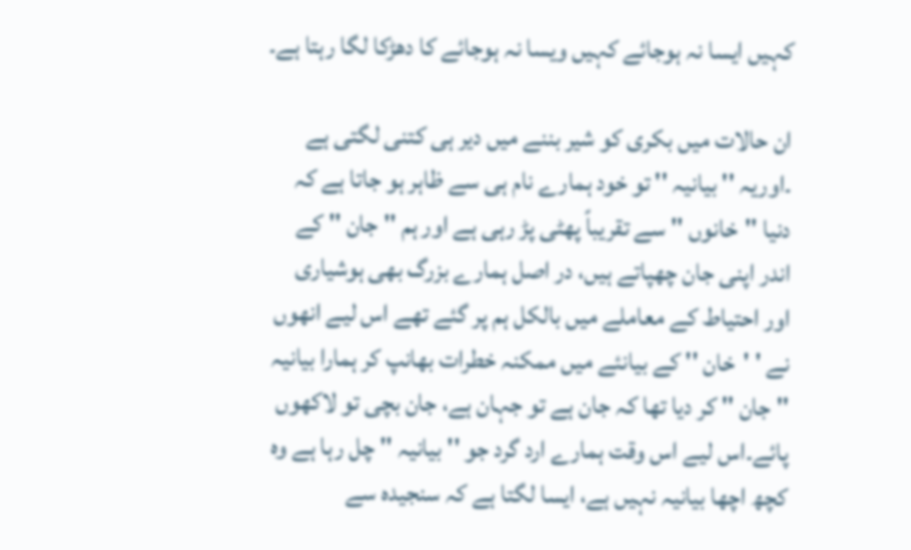کہیں ایسا نہ ہوجائے کہیں ویسا نہ ہوجائے کا دھڑکا لگا رہتا ہے۔

ان حالات میں بکری کو شیر بننے میں دیر ہی کتنی لگتی ہے ۔اوریہ '' بیانیہ '' تو خود ہمارے نام ہی سے ظاہر ہو جاتا ہے کہ دنیا ''خانوں '' سے تقریباً پھٹی پڑ رہی ہے اور ہم '' جان '' کے اندر اپنی جان چھپاتے ہیں، در اصل ہمارے بزرگ بھی ہوشیاری اور احتیاط کے معاملے میں بالکل ہم پر گئے تھے اس لیے انھوں نے ' 'خان '' کے بیانئے میں ممکنہ خطرات بھانپ کر ہمارا بیانیہ '' جان '' کر دیا تھا کہ جان ہے تو جہان ہے، جان بچی تو لاکھوں پائے۔اس لیے اس وقت ہمارے ارد گرد جو '' بیانیہ '' چل رہا ہے وہ کچھ اچھا بیانیہ نہیں ہے، ایسا لگتا ہے کہ سنجیدہ سے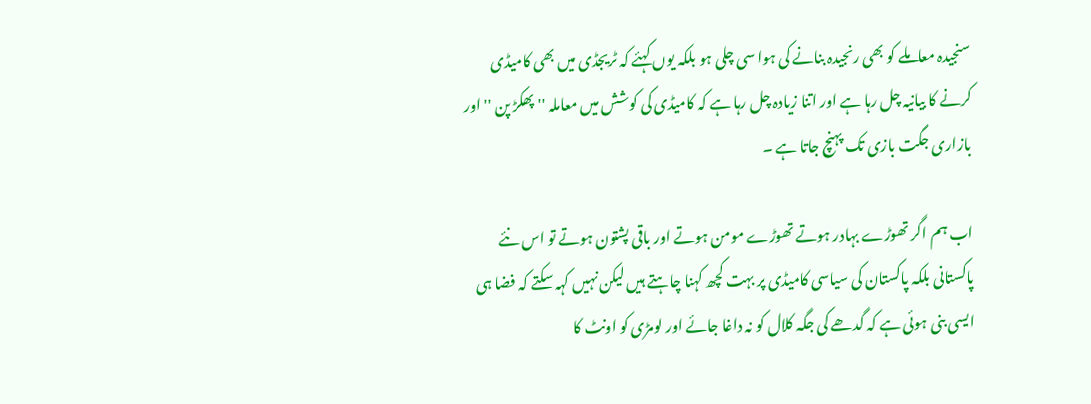سنجیدہ معاملے کو بھی رنجیدہ بنانے کی ہوا سی چلی ہو بلکہ یوں کہئے کہ ٹریجڈی میں بھی کامیڈی کرنے کا بیانیہ چل رہا ہے اور اتنا زیادہ چل رہا ہے کہ کامیڈی کی کوشش میں معاملہ '' پھکڑ پن ''اور بازاری جگت بازی تک پہنچ جاتا ہے ۔

اب ہم اگر تھوڑے بہادر ہوتے تھوڑے مومن ہوتے اور باقی پشتون ہوتے تو اس نئے پاکستانی بلکہ پاکستان کی سیاسی کامیڈی پر بہت کچھ کہنا چاہتے ہیں لیکن نہیں کہہ سکتے کہ فضا ہی ایسی بنی ہوئی ہے کہ گدھے کی جگہ کلال کو نہ داغا جائے اور لومڑی کو اونٹ کا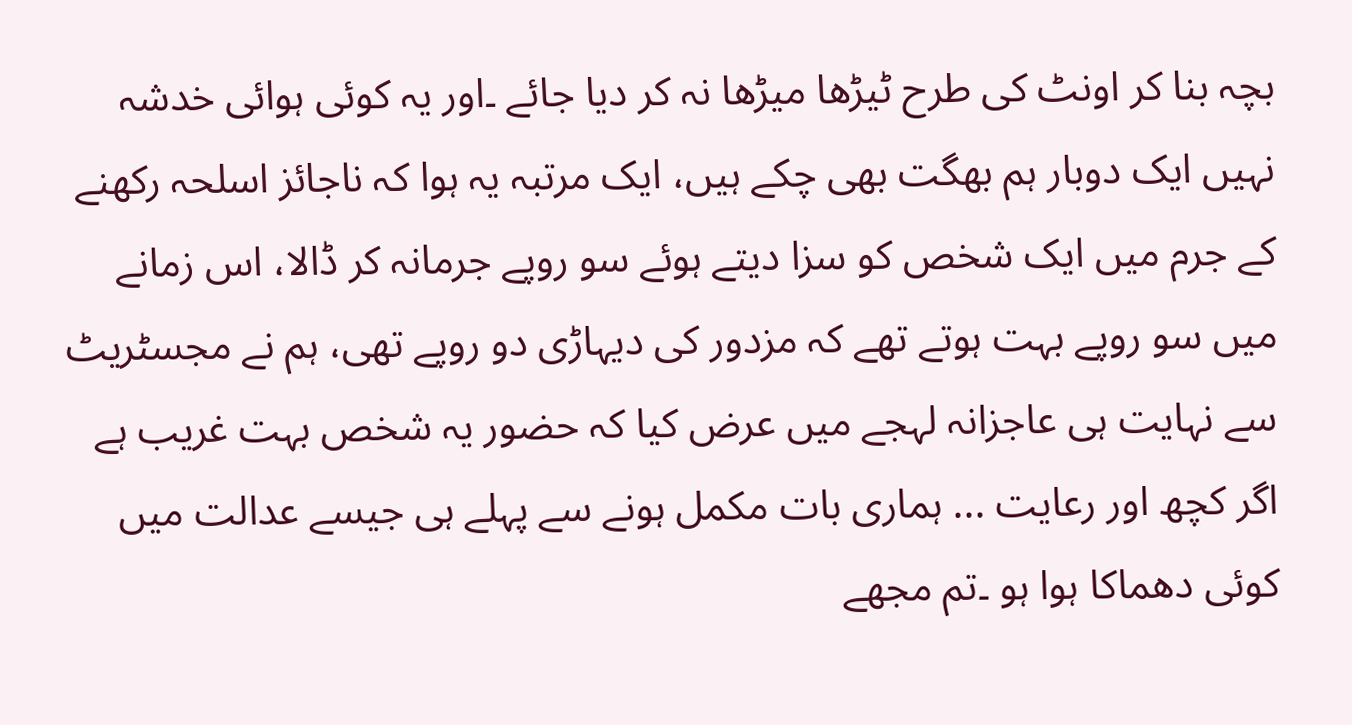بچہ بنا کر اونٹ کی طرح ٹیڑھا میڑھا نہ کر دیا جائے ۔اور یہ کوئی ہوائی خدشہ نہیں ایک دوبار ہم بھگت بھی چکے ہیں، ایک مرتبہ یہ ہوا کہ ناجائز اسلحہ رکھنے کے جرم میں ایک شخص کو سزا دیتے ہوئے سو روپے جرمانہ کر ڈالا، اس زمانے میں سو روپے بہت ہوتے تھے کہ مزدور کی دیہاڑی دو روپے تھی، ہم نے مجسٹریٹ سے نہایت ہی عاجزانہ لہجے میں عرض کیا کہ حضور یہ شخص بہت غریب ہے اگر کچھ اور رعایت ... ہماری بات مکمل ہونے سے پہلے ہی جیسے عدالت میں کوئی دھماکا ہوا ہو ۔تم مجھے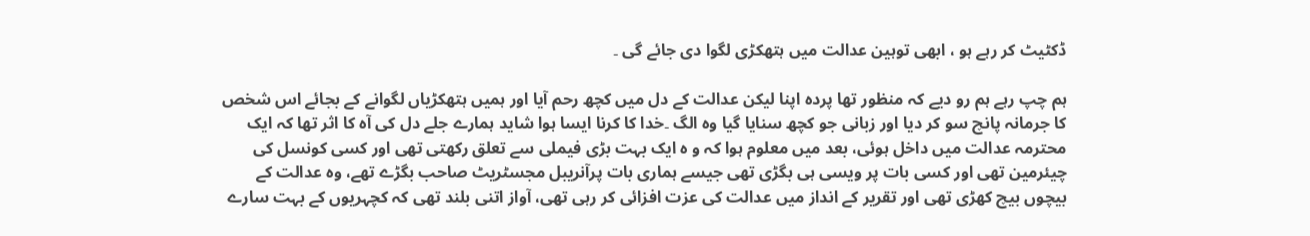ڈکٹیٹ کر رہے ہو ، ابھی توہین عدالت میں ہتھکڑی لگوا دی جائے گی ۔

ہم چپ رہے ہم رو دیے کہ منظور تھا پردہ اپنا لیکن عدالت کے دل میں کچھ رحم آیا اور ہمیں ہتھکڑیاں لگوانے کے بجائے اس شخص کا جرمانہ پانچ سو کر دیا اور زبانی جو کچھ سنایا گیا وہ الگ ۔خدا کا کرنا ایسا ہوا شاید ہمارے جلے دل کی آہ کا اثر تھا کہ ایک محترمہ عدالت میں داخل ہوئی، بعد میں معلوم ہوا کہ و ہ ایک بہت بڑی فیملی سے تعلق رکھتی تھی اور کسی کونسل کی چیئرمین تھی اور کسی بات پر ویسی ہی بگڑی تھی جیسے ہماری بات پرآنریبل مجسٹریٹ صاحب بگڑے تھے، وہ عدالت کے بیچوں بیچ کھڑی تھی اور تقریر کے انداز میں عدالت کی عزت افزائی کر رہی تھی، آواز اتنی بلند تھی کہ کچہریوں کے بہت سارے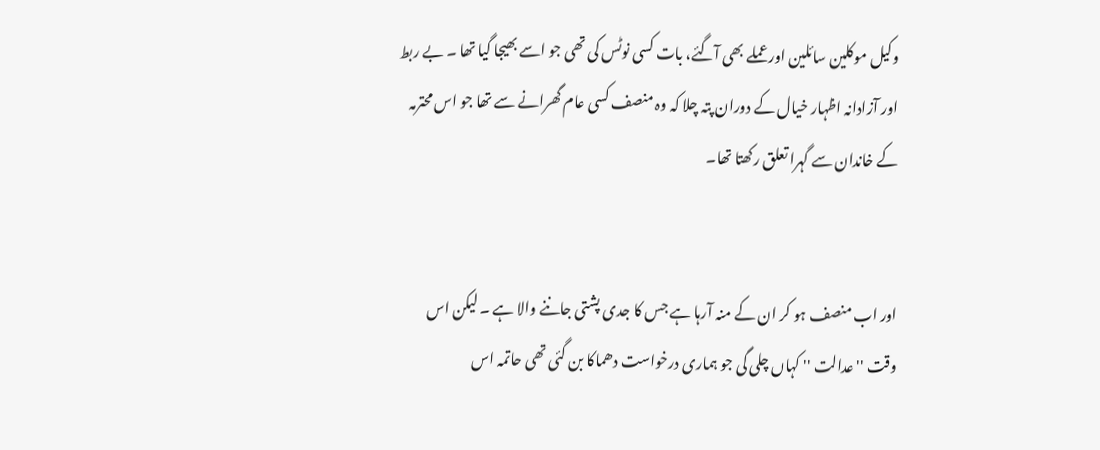وکیل موکلین سائلین اور عملے بھی آگئے، بات کسی نوٹس کی تھی جو اسے بھیجا گیا تھا ۔ بے ربط اور آزادانہ اظہار خیال کے دوران پتہ چلا کہ وہ منصف کسی عام گھرانے سے تھا جو اس محترمہ کے خاندان سے گہرا تعلق رکھتا تھا۔


اور اب منصف ہو کر ان کے منہ آرہا ہے جس کا جدی پشتی جاننے والا ہے ۔ لیکن اس وقت '' عدالت '' کہاں چلی گی جو ہماری درخواست دھماکا بن گئی تھی حاتمہ اس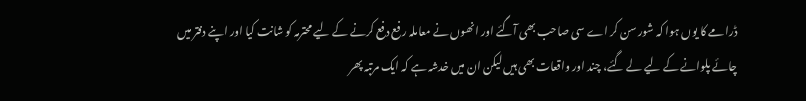ڈرامے کا یوں ہوا کہ شور سن کر اے سی صاحب بھی آگئے اور انھوں نے معاملہ رفع دفع کرنے کے لیے محترمہ کو شانت کیا اور اپنے دفتر میں چائے پلوانے کے لیے لے گئے، چند اور واقعات بھی ہیں لیکن ان میں خدشہ ہے کہ ایک مرتبہ پھر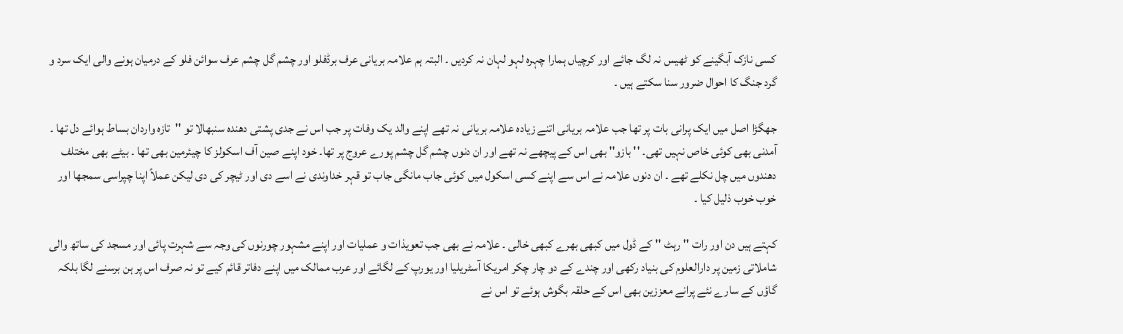کسی نازک آبگینے کو ٹھیس نہ لگ جائے اور کرچیاں ہمارا چہرہ لہو لہان نہ کردیں ۔ البتہ ہم علامہ بریانی عرف برڈفلو اور چشم گل چشم عرف سوائن فلو کے درمیان ہونے والی ایک سرد و گرد جنگ کا احوال ضرور سنا سکتے ہیں ۔

جھگڑا اصل میں ایک پرانی بات پر تھا جب علامہ بریانی اتنے زیادہ علامہ بریانی نہ تھے اپنے والد یک وفات پر جب اس نے جدی پشتی دھندہ سنبھالا تو ''تازہ واردان بساط ہوائے دل تھا ۔ آمدنی بھی کوئی خاص نہیں تھی۔ '' بازو'' بھی اس کے پیچھے نہ تھے اور ان دنوں چشم گل چشم پورے عروج پر تھا۔ خود اپنے صین آف اسکولز کا چیئرمین بھی تھا ۔ بیٹے بھی مختلف دھندوں میں چل نکلے تھے ۔ ان دنوں علامہ نے اس سے اپنے کسی اسکول میں کوئی جاب مانگی جاب تو قہر خداوندی نے اسے دی اور ٹیچر کی دی لیکن عملاً اپنا چپراسی سمجھا اور خوب خوب ذلیل کیا ۔

کہتے ہیں دن اور رات '' رہٹ '' کے ڈول میں کبھی بھرے کبھی خالی ۔ علامہ نے بھی جب تعویذات و عملیات اور اپنے مشہور چورنوں کی وجہ سے شہرت پائی اور مسجد کی ساتھ والی شاملاتی زمین پر دارالعلوم کی بنیاد رکھی اور چندے کے دو چار چکر امریکا آسٹریلیا اور یورپ کے لگائے اور عرب ممالک میں اپنے دفاتر قائم کیے تو نہ صرف اس پر ہن برسنے لگا بلکہ گاؤں کے سارے نئے پرانے معززین بھی اس کے حلقہ بگوش ہوئے تو اس نے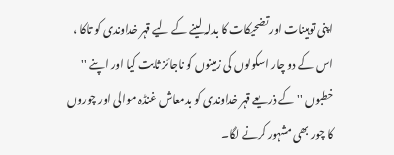اپنی توہینات اور تضحیکات کا بدلہ لینے کے لیے قہر خداوندی کو تاکا ، اس کے دو چار اسکولوں کی زمینوں کو ناجائز ثابت کیا اور اپنے '' خطبوں '' کے ذریعے قہر خداوندی کو بدمعاش غنڈہ موالی اور چوروں کا چور بھی مشہور کرنے لگا۔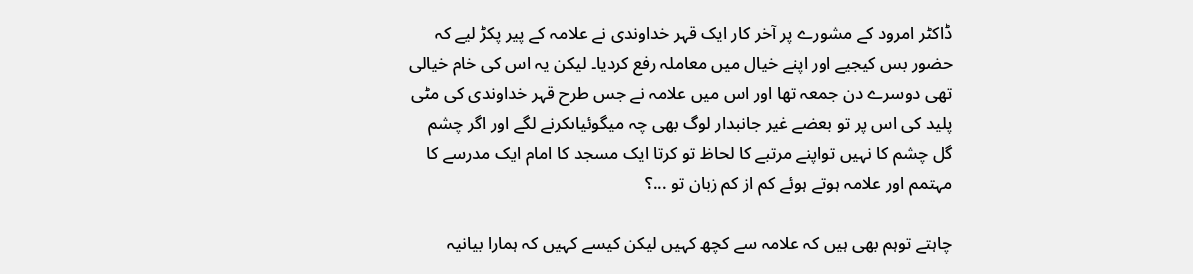ڈاکٹر امرود کے مشورے پر آخر کار ایک قہر خداوندی نے علامہ کے پیر پکڑ لیے کہ حضور بس کیجیے اور اپنے خیال میں معاملہ رفع کردیا۔ لیکن یہ اس کی خام خیالی تھی دوسرے دن جمعہ تھا اور اس میں علامہ نے جس طرح قہر خداوندی کی مٹی پلید کی اس پر تو بعضے غیر جانبدار لوگ بھی چہ میگوئیاںکرنے لگے اور اگر چشم گل چشم کا نہیں تواپنے مرتبے کا لحاظ تو کرتا ایک مسجد کا امام ایک مدرسے کا مہتمم اور علامہ ہوتے ہوئے کم از کم زبان تو ...؟

چاہتے توہم بھی ہیں کہ علامہ سے کچھ کہیں لیکن کیسے کہیں کہ ہمارا بیانیہ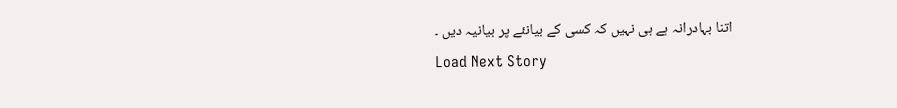اتنا بہادرانہ ہے ہی نہیں کہ کسی کے بیانئے پر بیانیہ دیں ۔
Load Next Story